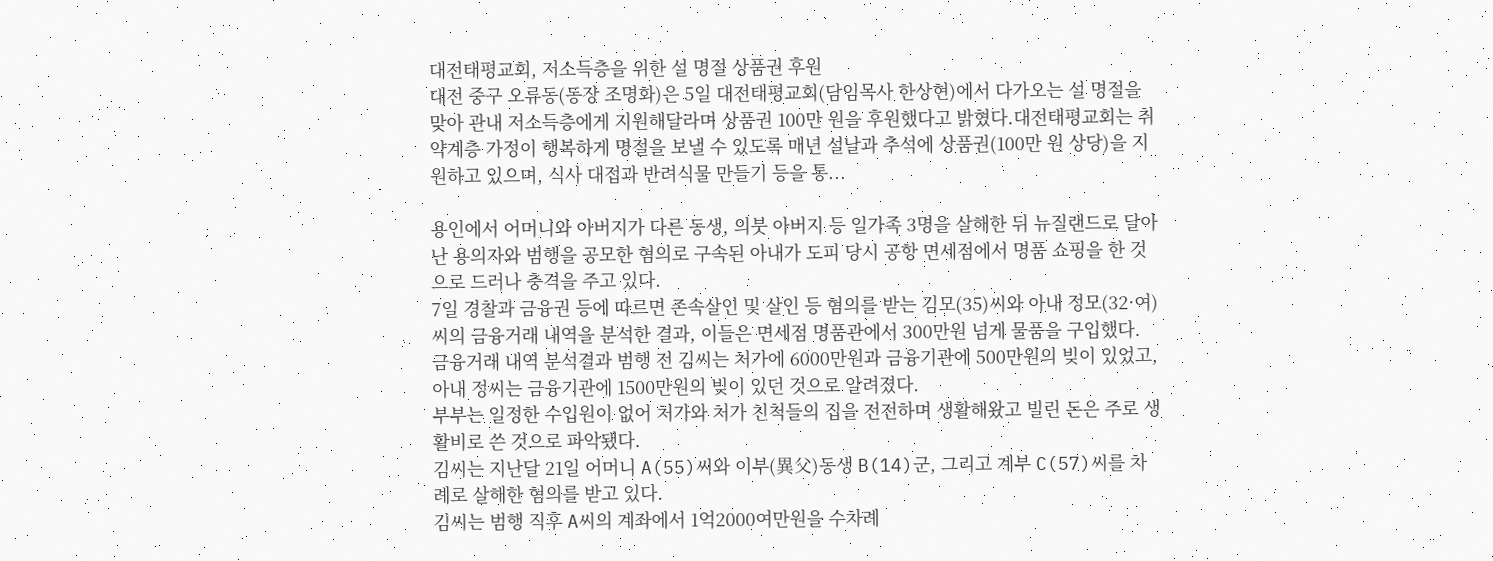대전태평교회, 저소득층을 위한 설 명절 상품권 후원
대전 중구 오류동(동장 조명화)은 5일 대전태평교회(담임목사 한상현)에서 다가오는 설 명절을 맞아 관내 저소득층에게 지원해달라며 상품권 100만 원을 후원했다고 밝혔다.대전태평교회는 취약계층 가정이 행복하게 명절을 보낼 수 있도록 매년 설날과 추석에 상품권(100만 원 상당)을 지원하고 있으며, 식사 대접과 반려식물 만들기 등을 통...

용인에서 어머니와 아버지가 다른 동생, 의붓 아버지 등 일가족 3명을 살해한 뒤 뉴질랜드로 달아난 용의자와 범행을 공모한 혐의로 구속된 아내가 도피 당시 공항 면세점에서 명품 쇼핑을 한 것으로 드러나 충격을 주고 있다.
7일 경찰과 금융권 등에 따르면 존속살인 및 살인 등 혐의를 받는 김모(35)씨와 아내 정모(32·여)씨의 금융거래 내역을 분석한 결과, 이들은 면세점 명품관에서 300만원 넘게 물품을 구입했다.
금융거래 내역 분석결과 범행 전 김씨는 처가에 6000만원과 금융기관에 500만원의 빚이 있었고, 아내 정씨는 금융기관에 1500만원의 빚이 있던 것으로 알려졌다.
부부는 일정한 수입원이 없어 처가와 처가 친척들의 집을 전전하며 생활해왔고 빌린 돈은 주로 생활비로 쓴 것으로 파악됐다.
김씨는 지난달 21일 어머니 A(55)씨와 이부(異父)동생 B(14)군, 그리고 계부 C(57)씨를 차례로 살해한 혐의를 받고 있다.
김씨는 범행 직후 A씨의 계좌에서 1억2000여만원을 수차례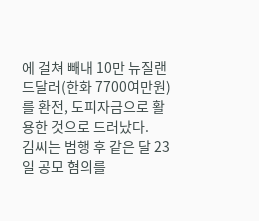에 걸쳐 빼내 10만 뉴질랜드달러(한화 7700여만원)를 환전, 도피자금으로 활용한 것으로 드러났다.
김씨는 범행 후 같은 달 23일 공모 혐의를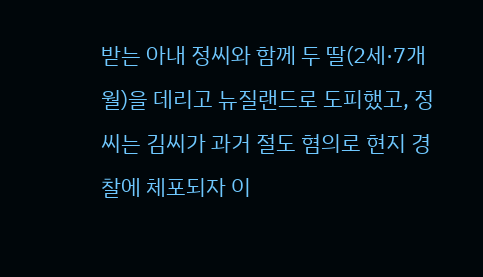받는 아내 정씨와 함께 두 딸(2세·7개월)을 데리고 뉴질랜드로 도피했고, 정씨는 김씨가 과거 절도 혐의로 현지 경찰에 체포되자 이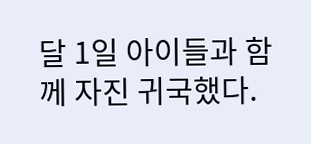달 1일 아이들과 함께 자진 귀국했다.